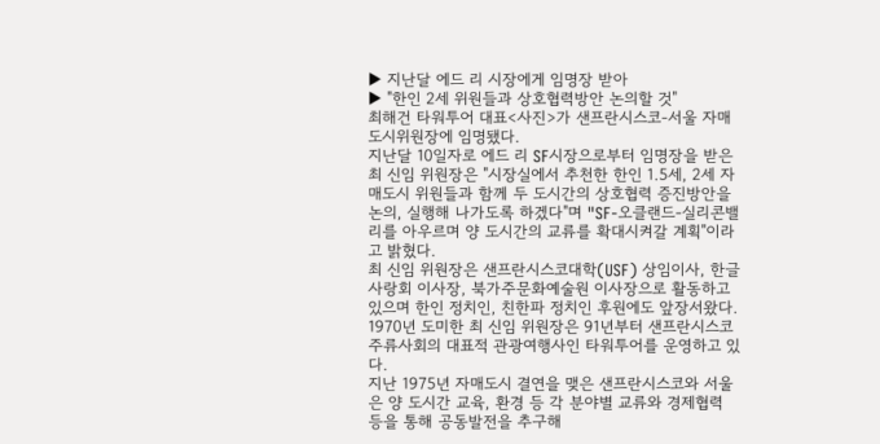▶ 지난달 에드 리 시장에게 임명장 받아
▶ "한인 2세 위원들과 상호협력방안 논의할 것"
최해건 타워투어 대표<사진>가 샌프란시스코-서울 자매도시위원장에 임명됐다.
지난달 10일자로 에드 리 SF시장으로부터 임명장을 받은 최 신임 위원장은 "시장실에서 추천한 한인 1.5세, 2세 자매도시 위원들과 함께 두 도시간의 상호협력 증진방안을 논의, 실행해 나가도록 하겠다"며 "SF-오클랜드-실리콘밸리를 아우르며 양 도시간의 교류를 확대시켜갈 계획"이라고 밝혔다.
최 신임 위원장은 샌프란시스코대학(USF) 상임이사, 한글사랑회 이사장, 북가주문화예술원 이사장으로 활동하고 있으며 한인 정치인, 친한파 정치인 후원에도 앞장서왔다.
1970년 도미한 최 신임 위원장은 91년부터 샌프란시스코 주류사회의 대표적 관광여행사인 타워투어를 운영하고 있다.
지난 1975년 자매도시 결연을 맺은 샌프란시스코와 서울은 양 도시간 교육, 환경 등 각 분야별 교류와 경제협력 등을 통해 공동발전을 추구해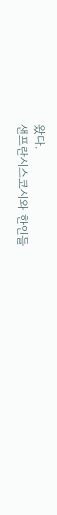왔다.
샌프란시스코시와 한인들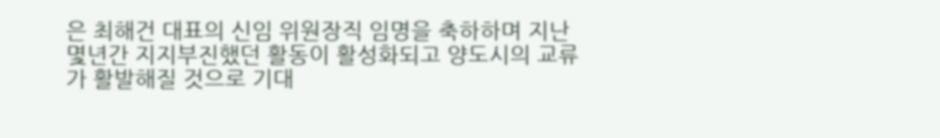은 최해건 대표의 신임 위원장직 임명을 축하하며 지난 몇년간 지지부진했던 활동이 활성화되고 양도시의 교류가 활발해질 것으로 기대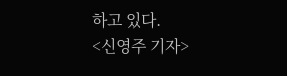하고 있다.
<신영주 기자>